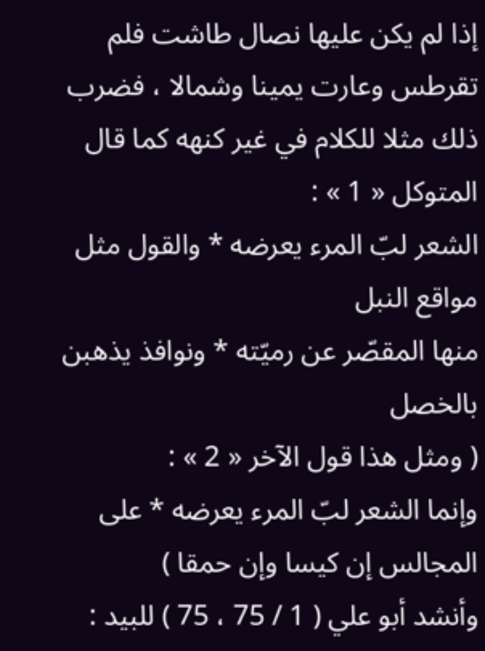إذا لم يكن عليها نصال طاشت فلم تقرطس وعارت يمينا وشمالا ، فضرب ذلك مثلا للكلام في غير كنهه كما قال المتوكل « 1 » :
الشعر لبّ المرء يعرضه * والقول مثل مواقع النبل
منها المقصّر عن رميّته * ونوافذ يذهبن بالخصل
( ومثل هذا قول الآخر « 2 » :
وإنما الشعر لبّ المرء يعرضه * على المجالس إن كيسا وإن حمقا )
وأنشد أبو علي ( 1 / 75 ، 75 ) للبيد :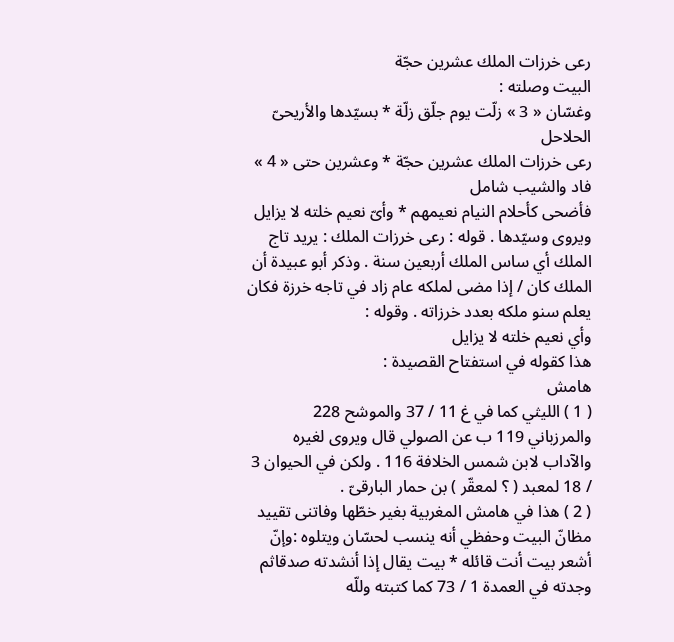رعى خرزات الملك عشرين حجّة
البيت وصلته :
وغسّان « 3 » زلّت يوم جلّق زلّة * بسيّدها والأريحىّ الحلاحل
رعى خرزات الملك عشرين حجّة * وعشرين حتى « 4 » فاد والشيب شامل
فأضحى كأحلام النيام نعيمهم * وأىّ نعيم خلته لا يزايل
ويروى وسيّدها . قوله : رعى خرزات الملك : يريد تاج الملك أي ساس الملك أربعين سنة . وذكر أبو عبيدة أن الملك كان / إذا مضى لملكه عام زاد في تاجه خرزة فكان يعلم سنو ملكه بعدد خرزاته . وقوله :
وأي نعيم خلته لا يزايل
هذا كقوله في استفتاح القصيدة :
هامش
( 1 ) الليثي كما في غ 11 / 37 والموشح 228 والمرزباني 119 ب عن الصولي قال ويروى لغيره والآداب لابن شمس الخلافة 116 . ولكن في الحيوان 3 / 18 لمعبد ( ؟ لمعقّر ) بن حمار البارقىّ .
( 2 ) هذا في هامش المغربية بغير خطّها وفاتنى تقييد مظانّ البيت وحفظي أنه ينسب لحسّان ويتلوه :وإنّ أشعر بيت أنت قائله * بيت يقال إذا أنشدته صدقاثم وجدته في العمدة 1 / 73 كما كتبته وللّه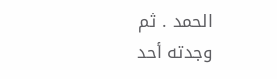الحمد . ثم وجدته أحد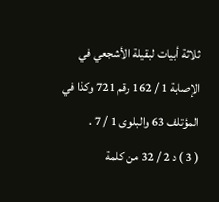ثلاثة أبيات لبقيلة الأشجعي في الإصابة 1 / 162 رقم 721 وكذا في المؤتلف 63 والبلوى 1 / 7 .
( 3 ) د 2 / 32 من كلمة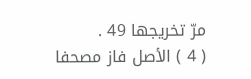مرّ تخريجها 49 .
( 4 ) الأصل فاز مصحفا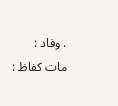. وفاد : مات كفاظ :